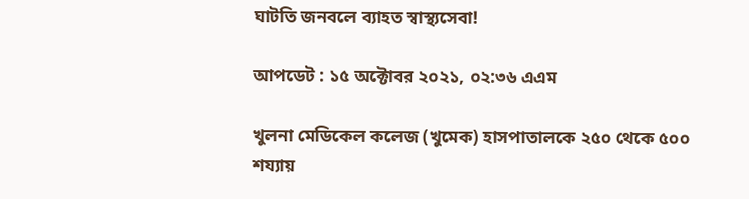ঘাটতি জনবলে ব্যাহত স্বাস্থ্যসেবা!

আপডেট : ১৫ অক্টোবর ২০২১, ০২:৩৬ এএম

খুলনা মেডিকেল কলেজ (খুমেক) হাসপাতালকে ২৫০ থেকে ৫০০ শয্যায়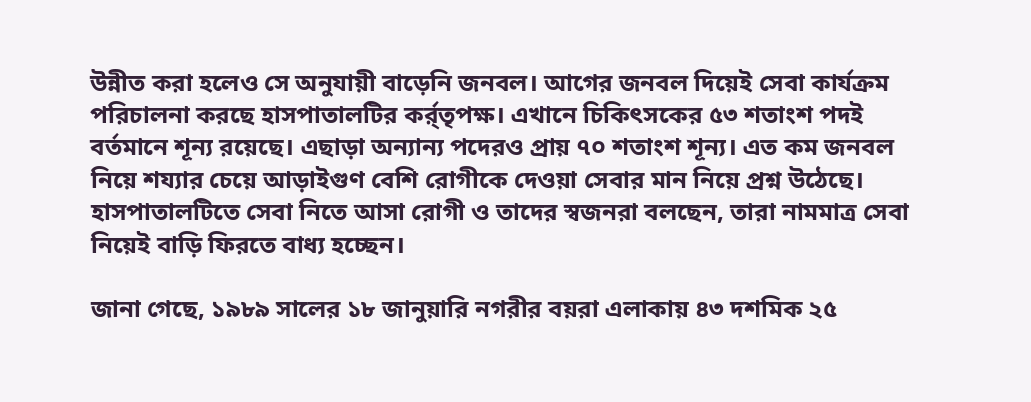উন্নীত করা হলেও সে অনুযায়ী বাড়েনি জনবল। আগের জনবল দিয়েই সেবা কার্যক্রম পরিচালনা করছে হাসপাতালটির কর্র্তৃপক্ষ। এখানে চিকিৎসকের ৫৩ শতাংশ পদই বর্তমানে শূন্য রয়েছে। এছাড়া অন্যান্য পদেরও প্রায় ৭০ শতাংশ শূন্য। এত কম জনবল নিয়ে শয্যার চেয়ে আড়াইগুণ বেশি রোগীকে দেওয়া সেবার মান নিয়ে প্রশ্ন উঠেছে। হাসপাতালটিতে সেবা নিতে আসা রোগী ও তাদের স্বজনরা বলছেন, তারা নামমাত্র সেবা নিয়েই বাড়ি ফিরতে বাধ্য হচ্ছেন।

জানা গেছে, ১৯৮৯ সালের ১৮ জানুয়ারি নগরীর বয়রা এলাকায় ৪৩ দশমিক ২৫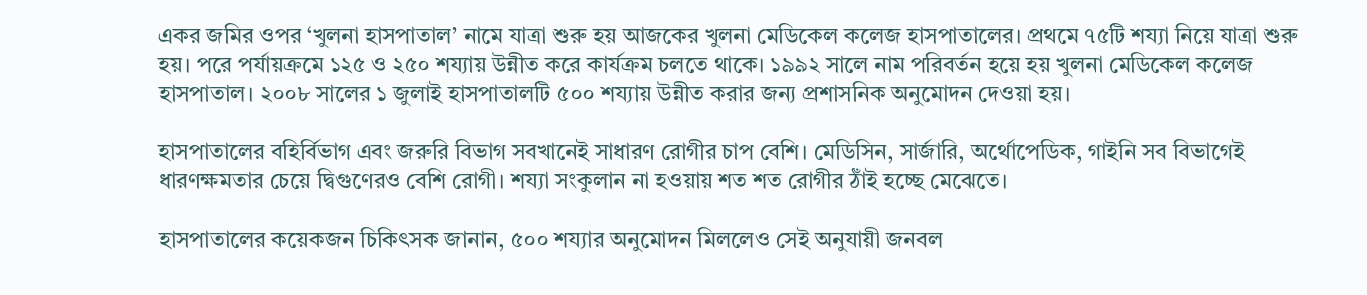একর জমির ওপর ‘খুলনা হাসপাতাল’ নামে যাত্রা শুরু হয় আজকের খুলনা মেডিকেল কলেজ হাসপাতালের। প্রথমে ৭৫টি শয্যা নিয়ে যাত্রা শুরু হয়। পরে পর্যায়ক্রমে ১২৫ ও ২৫০ শয্যায় উন্নীত করে কার্যক্রম চলতে থাকে। ১৯৯২ সালে নাম পরিবর্তন হয়ে হয় খুলনা মেডিকেল কলেজ হাসপাতাল। ২০০৮ সালের ১ জুলাই হাসপাতালটি ৫০০ শয্যায় উন্নীত করার জন্য প্রশাসনিক অনুমোদন দেওয়া হয়।

হাসপাতালের বহির্বিভাগ এবং জরুরি বিভাগ সবখানেই সাধারণ রোগীর চাপ বেশি। মেডিসিন, সার্জারি, অর্থোপেডিক, গাইনি সব বিভাগেই ধারণক্ষমতার চেয়ে দ্বিগুণেরও বেশি রোগী। শয্যা সংকুলান না হওয়ায় শত শত রোগীর ঠাঁই হচ্ছে মেঝেতে।

হাসপাতালের কয়েকজন চিকিৎসক জানান, ৫০০ শয্যার অনুমোদন মিললেও সেই অনুযায়ী জনবল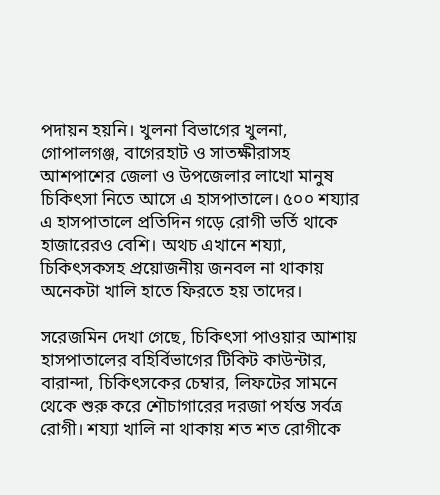পদায়ন হয়নি। খুলনা বিভাগের খুলনা, গোপালগঞ্জ, বাগেরহাট ও সাতক্ষীরাসহ আশপাশের জেলা ও উপজেলার লাখো মানুষ চিকিৎসা নিতে আসে এ হাসপাতালে। ৫০০ শয্যার এ হাসপাতালে প্রতিদিন গড়ে রোগী ভর্তি থাকে হাজারেরও বেশি। অথচ এখানে শয্যা, চিকিৎসকসহ প্রয়োজনীয় জনবল না থাকায় অনেকটা খালি হাতে ফিরতে হয় তাদের।

সরেজমিন দেখা গেছে, চিকিৎসা পাওয়ার আশায় হাসপাতালের বহির্বিভাগের টিকিট কাউন্টার, বারান্দা, চিকিৎসকের চেম্বার, লিফটের সামনে থেকে শুরু করে শৌচাগারের দরজা পর্যন্ত সর্বত্র রোগী। শয্যা খালি না থাকায় শত শত রোগীকে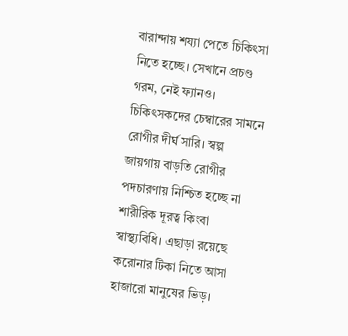বারান্দায় শয্যা পেতে চিকিৎসা নিতে হচ্ছে। সেখানে প্রচণ্ড গরম, নেই ফ্যানও। চিকিৎসকদের চেম্বারের সামনে রোগীর দীর্ঘ সারি। স্বল্প জায়গায় বাড়তি রোগীর পদচারণায় নিশ্চিত হচ্ছে না শারীরিক দূরত্ব কিংবা স্বাস্থ্যবিধি। এছাড়া রয়েছে করোনার টিকা নিতে আসা হাজারো মানুষের ভিড়।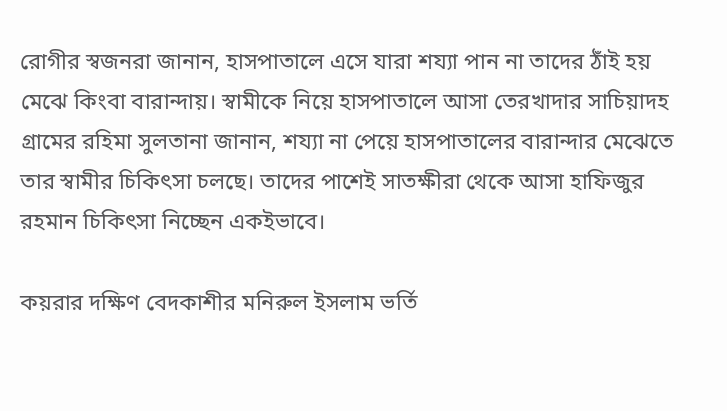রোগীর স্বজনরা জানান, হাসপাতালে এসে যারা শয্যা পান না তাদের ঠাঁই হয় মেঝে কিংবা বারান্দায়। স্বামীকে নিয়ে হাসপাতালে আসা তেরখাদার সাচিয়াদহ গ্রামের রহিমা সুলতানা জানান, শয্যা না পেয়ে হাসপাতালের বারান্দার মেঝেতে তার স্বামীর চিকিৎসা চলছে। তাদের পাশেই সাতক্ষীরা থেকে আসা হাফিজুর রহমান চিকিৎসা নিচ্ছেন একইভাবে।

কয়রার দক্ষিণ বেদকাশীর মনিরুল ইসলাম ভর্তি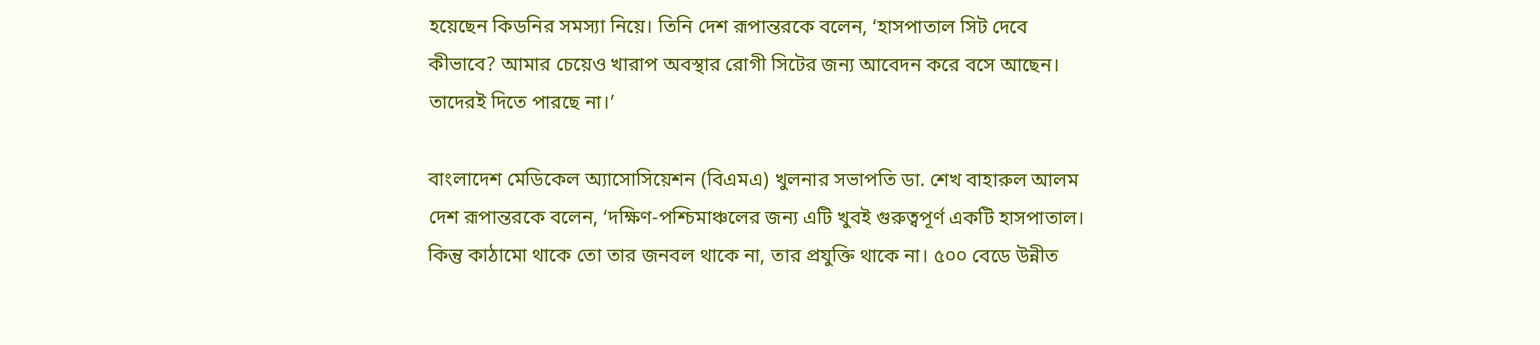হয়েছেন কিডনির সমস্যা নিয়ে। তিনি দেশ রূপান্তরকে বলেন, ‘হাসপাতাল সিট দেবে কীভাবে? আমার চেয়েও খারাপ অবস্থার রোগী সিটের জন্য আবেদন করে বসে আছেন। তাদেরই দিতে পারছে না।’

বাংলাদেশ মেডিকেল অ্যাসোসিয়েশন (বিএমএ) খুলনার সভাপতি ডা. শেখ বাহারুল আলম দেশ রূপান্তরকে বলেন, ‘দক্ষিণ-পশ্চিমাঞ্চলের জন্য এটি খুবই গুরুত্বপূর্ণ একটি হাসপাতাল। কিন্তু কাঠামো থাকে তো তার জনবল থাকে না, তার প্রযুক্তি থাকে না। ৫০০ বেডে উন্নীত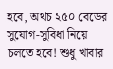হবে, অথচ ২৫০ বেডের সুযোগ-সুবিধা নিয়ে চলতে হবে! শুধু খাবার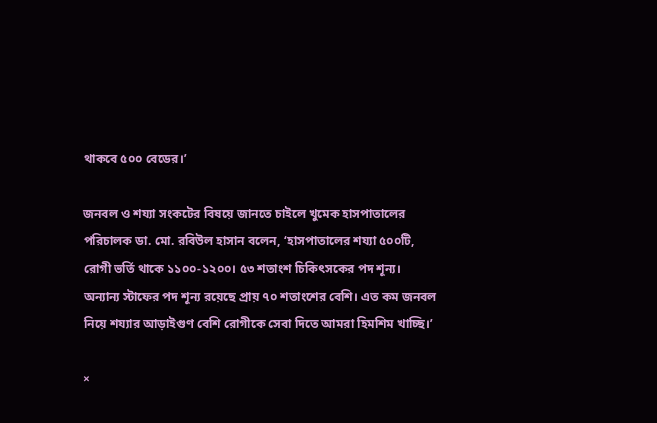থাকবে ৫০০ বেডের।’

জনবল ও শয্যা সংকটের বিষয়ে জানতে চাইলে খুমেক হাসপাতালের পরিচালক ডা. মো. রবিউল হাসান বলেন, ‘হাসপাতালের শয্যা ৫০০টি, রোগী ভর্তি থাকে ১১০০-১২০০। ৫৩ শতাংশ চিকিৎসকের পদ শূন্য। অন্যান্য স্টাফের পদ শূন্য রয়েছে প্রায় ৭০ শতাংশের বেশি। এত কম জনবল নিয়ে শয্যার আড়াইগুণ বেশি রোগীকে সেবা দিতে আমরা হিমশিম খাচ্ছি।’

×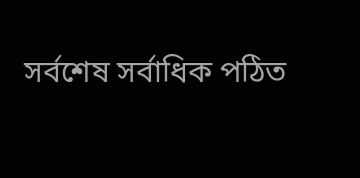সর্বশেষ সর্বাধিক পঠিত